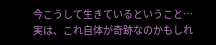今こうして生きているということ…
実は、これ自体が奇跡なのかもしれ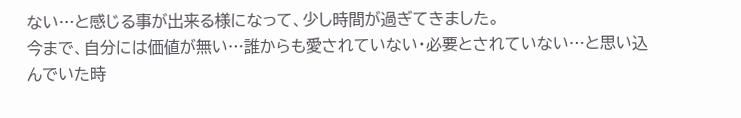ない…と感じる事が出来る様になって、少し時間が過ぎてきました。
今まで、自分には価値が無い…誰からも愛されていない・必要とされていない…と思い込んでいた時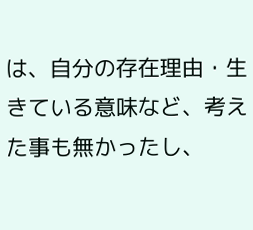は、自分の存在理由・生きている意味など、考えた事も無かったし、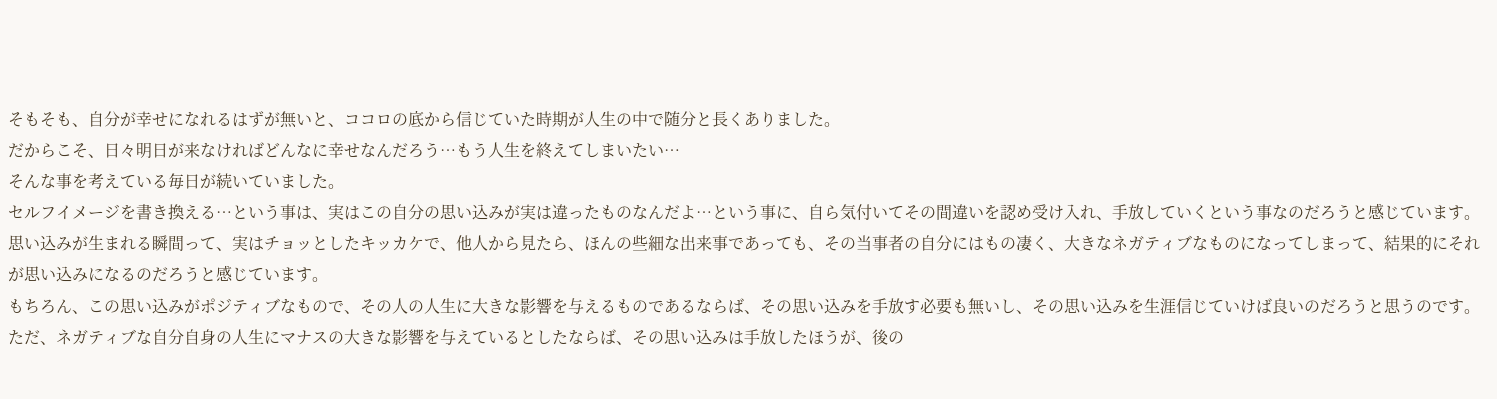そもそも、自分が幸せになれるはずが無いと、ココロの底から信じていた時期が人生の中で随分と長くありました。
だからこそ、日々明日が来なければどんなに幸せなんだろう…もう人生を終えてしまいたい…
そんな事を考えている毎日が続いていました。
セルフイメージを書き換える…という事は、実はこの自分の思い込みが実は違ったものなんだよ…という事に、自ら気付いてその間違いを認め受け入れ、手放していくという事なのだろうと感じています。
思い込みが生まれる瞬間って、実はチョッとしたキッカケで、他人から見たら、ほんの些細な出来事であっても、その当事者の自分にはもの凄く、大きなネガティブなものになってしまって、結果的にそれが思い込みになるのだろうと感じています。
もちろん、この思い込みがポジティブなもので、その人の人生に大きな影響を与えるものであるならば、その思い込みを手放す必要も無いし、その思い込みを生涯信じていけば良いのだろうと思うのです。
ただ、ネガティブな自分自身の人生にマナスの大きな影響を与えているとしたならば、その思い込みは手放したほうが、後の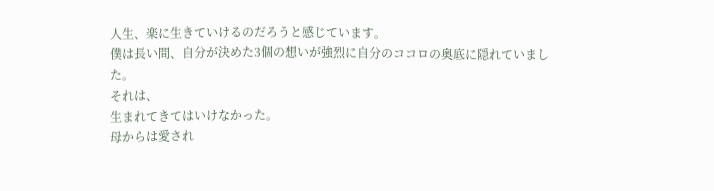人生、楽に生きていけるのだろうと感じています。
僕は長い間、自分が決めた3個の想いが強烈に自分のココロの奥底に隠れていました。
それは、
生まれてきてはいけなかった。
母からは愛され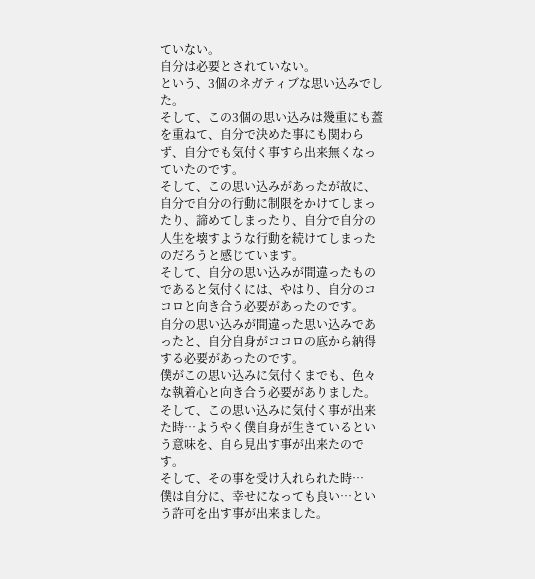ていない。
自分は必要とされていない。
という、3個のネガティブな思い込みでした。
そして、この3個の思い込みは幾重にも蓋を重ねて、自分で決めた事にも関わらず、自分でも気付く事すら出来無くなっていたのです。
そして、この思い込みがあったが故に、自分で自分の行動に制限をかけてしまったり、諦めてしまったり、自分で自分の人生を壊すような行動を続けてしまったのだろうと感じています。
そして、自分の思い込みが間違ったものであると気付くには、やはり、自分のココロと向き合う必要があったのです。
自分の思い込みが間違った思い込みであったと、自分自身がココロの底から納得する必要があったのです。
僕がこの思い込みに気付くまでも、色々な執着心と向き合う必要がありました。
そして、この思い込みに気付く事が出来た時…ようやく僕自身が生きているという意味を、自ら見出す事が出来たのです。
そして、その事を受け入れられた時…
僕は自分に、幸せになっても良い…という許可を出す事が出来ました。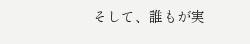そして、誰もが実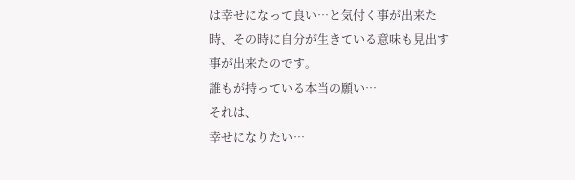は幸せになって良い…と気付く事が出来た時、その時に自分が生きている意味も見出す事が出来たのです。
誰もが持っている本当の願い…
それは、
幸せになりたい…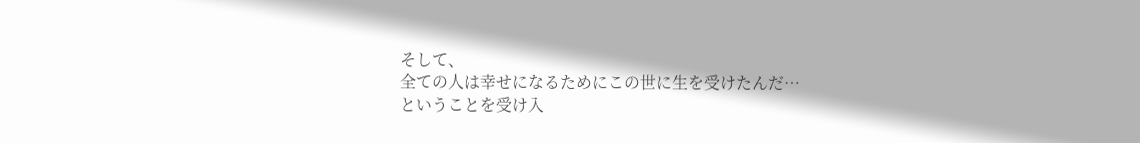そして、
全ての人は幸せになるためにこの世に生を受けたんだ…
ということを受け入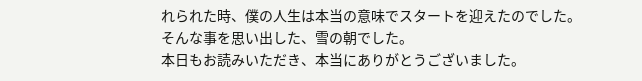れられた時、僕の人生は本当の意味でスタートを迎えたのでした。
そんな事を思い出した、雪の朝でした。
本日もお読みいただき、本当にありがとうございました。